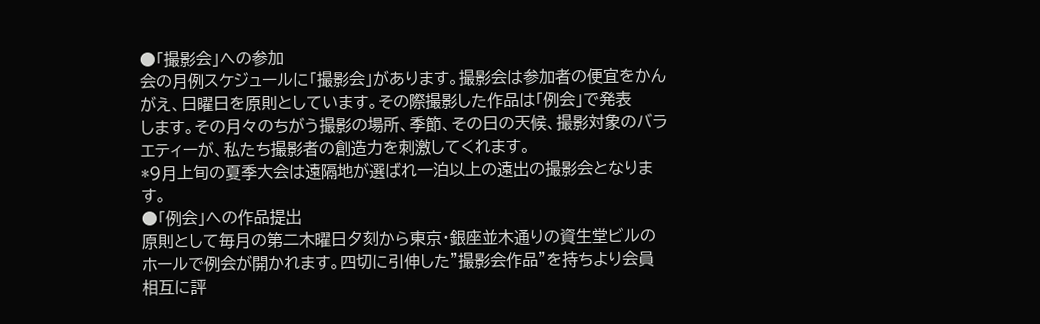●「撮影会」への参加
会の月例スケジュールに「撮影会」があります。撮影会は参加者の便宜をかんがえ、日曜日を原則としています。その際撮影した作品は「例会」で発表
します。その月々のちがう撮影の場所、季節、その日の天候、撮影対象のバラエティーが、私たち撮影者の創造力を刺激してくれます。
*9月上旬の夏季大会は遠隔地が選ばれ一泊以上の遠出の撮影会となります。
●「例会」への作品提出
原則として毎月の第二木曜日夕刻から東京・銀座並木通りの資生堂ビルのホールで例会が開かれます。四切に引伸した”撮影会作品”を持ちより会員
相互に評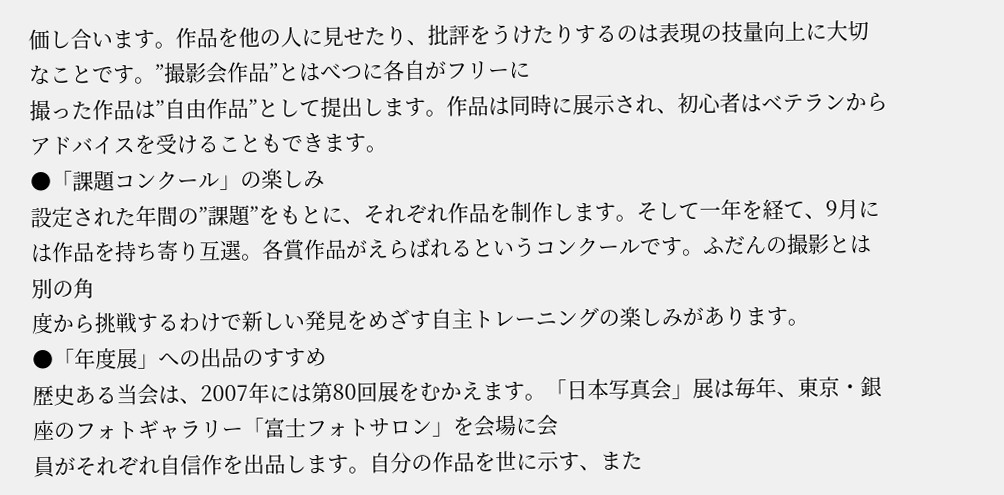価し合います。作品を他の人に見せたり、批評をうけたりするのは表現の技量向上に大切なことです。”撮影会作品”とはべつに各自がフリーに
撮った作品は”自由作品”として提出します。作品は同時に展示され、初心者はベテランからアドバイスを受けることもできます。
●「課題コンクール」の楽しみ
設定された年間の”課題”をもとに、それぞれ作品を制作します。そして一年を経て、9月には作品を持ち寄り互選。各賞作品がえらばれるというコンクールです。ふだんの撮影とは別の角
度から挑戦するわけで新しい発見をめざす自主トレーニングの楽しみがあります。
●「年度展」への出品のすすめ
歴史ある当会は、2007年には第80回展をむかえます。「日本写真会」展は毎年、東京・銀座のフォトギャラリー「富士フォトサロン」を会場に会
員がそれぞれ自信作を出品します。自分の作品を世に示す、また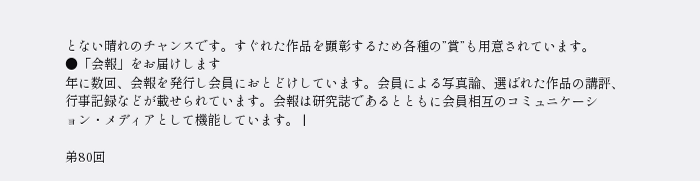とない晴れのチャンスです。すぐれた作品を顕彰するため各種の”賞”も用意されています。
●「会報」をお届けします
年に数回、会報を発行し会員におとどけしています。会員による写真論、選ばれた作品の講評、行事記録などが載せられています。会報は研究誌であるとともに会員相互のコミュニケーシ
ョン・メディアとして機能しています。 |

弟80回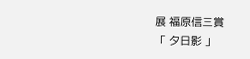展 福原信三賞
「 夕日影 」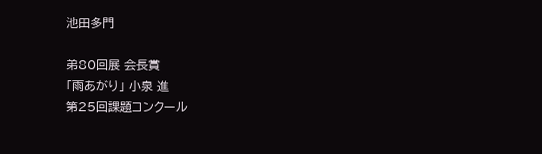池田多門

弟80回展 会長賞
「雨あがり」 小泉 進
第25回課題コンクール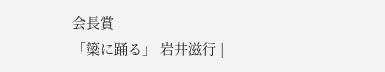会長賞
「簗に踊る」 岩井滋行 |